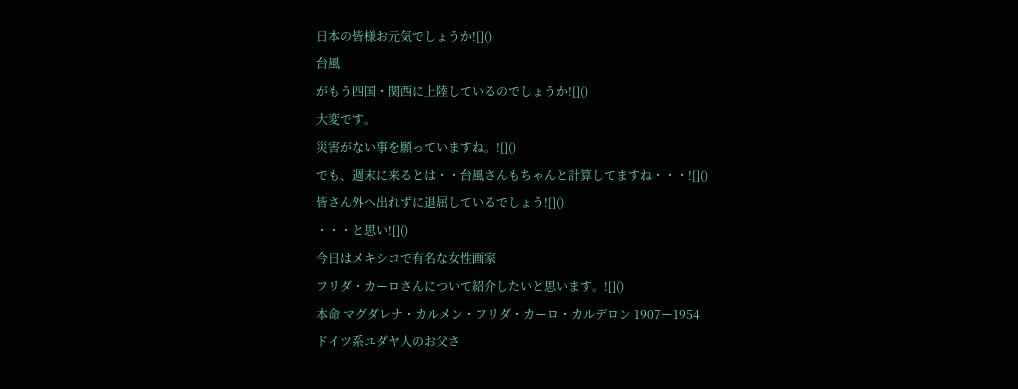日本の皆様お元気でしょうか![]()
台風
がもう四国・関西に上陸しているのでしょうか![]()
大変です。
災害がない事を願っていますね。![]()
でも、週末に来るとは・・台風さんもちゃんと計算してますね・・・![]()
皆さん外へ出れずに退屈しているでしょう![]()
・・・と思い![]()
今日はメキシコで有名な女性画家
フリダ・カーロさんについて紹介したいと思います。![]()
本命 マグダレナ・カルメン・フリダ・カーロ・カルデロン 1907ー1954
ドイツ系ユダヤ人のお父さ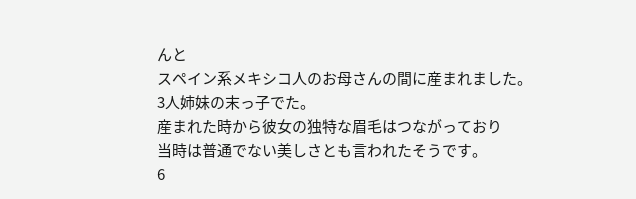んと
スペイン系メキシコ人のお母さんの間に産まれました。
3人姉妹の末っ子でた。
産まれた時から彼女の独特な眉毛はつながっており
当時は普通でない美しさとも言われたそうです。
6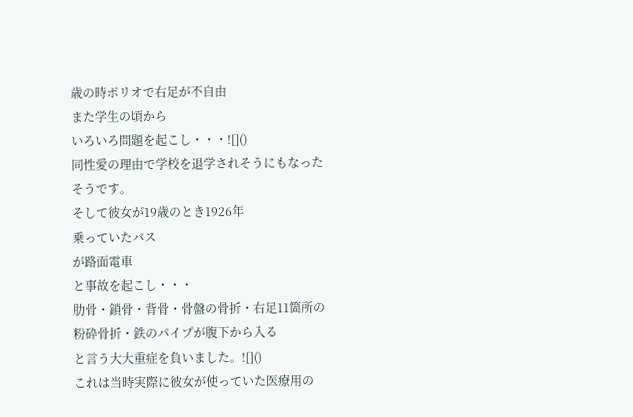歳の時ポリオで右足が不自由
また学生の頃から
いろいろ問題を起こし・・・![]()
同性愛の理由で学校を退学されそうにもなったそうです。
そして彼女が19歳のとき1926年
乗っていたバス
が路面電車
と事故を起こし・・・
肋骨・鎖骨・背骨・骨盤の骨折・右足11箇所の粉砕骨折・鉄のパイプが腹下から入る
と言う大大重症を負いました。![]()
これは当時実際に彼女が使っていた医療用の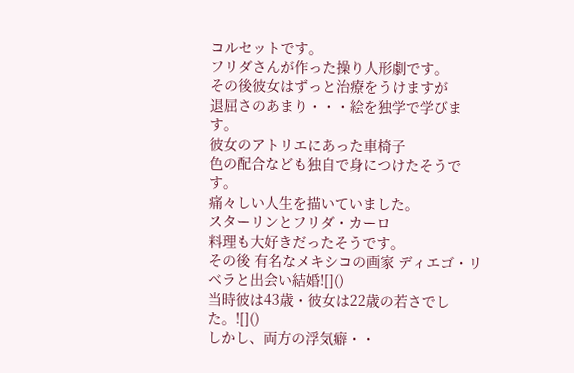コルセットです。
フリダさんが作った操り人形劇です。
その後彼女はずっと治療をうけますが
退屈さのあまり・・・絵を独学で学びます。
彼女のアトリエにあった車椅子
色の配合なども独自で身につけたそうです。
痛々しい人生を描いていました。
スターリンとフリダ・カーロ
料理も大好きだったそうです。
その後 有名なメキシコの画家 ディエゴ・リベラと出会い結婚![]()
当時彼は43歳・彼女は22歳の若さでした。![]()
しかし、両方の浮気癖・・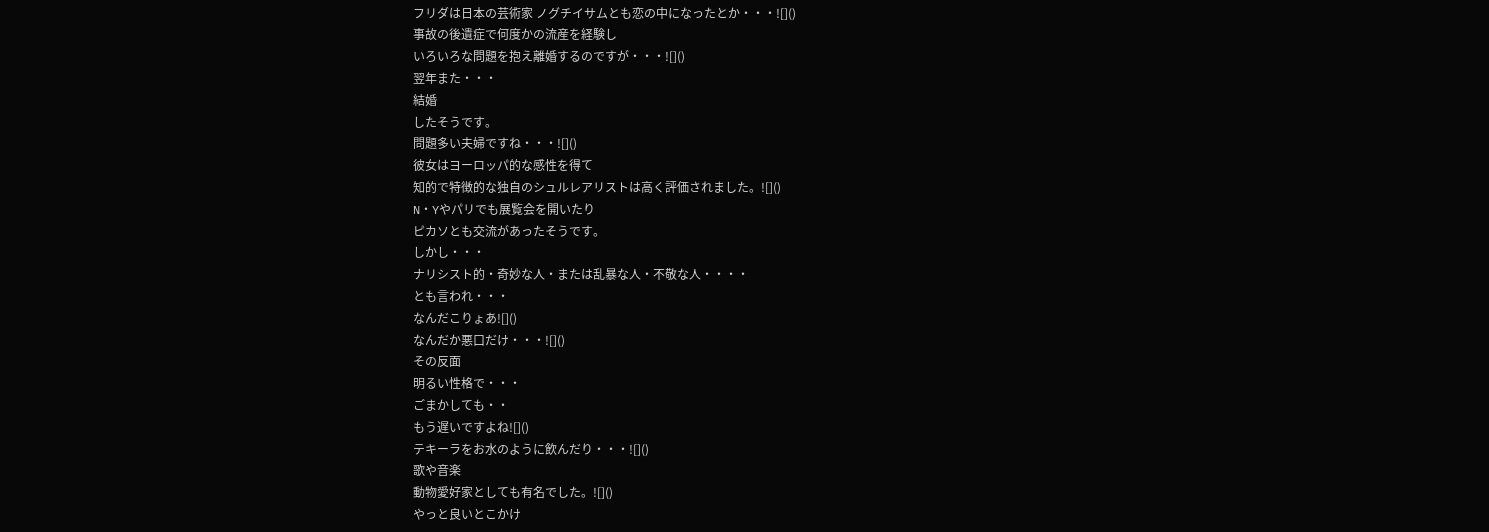フリダは日本の芸術家 ノグチイサムとも恋の中になったとか・・・![]()
事故の後遺症で何度かの流産を経験し
いろいろな問題を抱え離婚するのですが・・・![]()
翌年また・・・
結婚
したそうです。
問題多い夫婦ですね・・・![]()
彼女はヨーロッパ的な感性を得て
知的で特徴的な独自のシュルレアリストは高く評価されました。![]()
N・Yやパリでも展覧会を開いたり
ピカソとも交流があったそうです。
しかし・・・
ナリシスト的・奇妙な人・または乱暴な人・不敬な人・・・・
とも言われ・・・
なんだこりょあ![]()
なんだか悪口だけ・・・![]()
その反面
明るい性格で・・・
ごまかしても・・
もう遅いですよね![]()
テキーラをお水のように飲んだり・・・![]()
歌や音楽
動物愛好家としても有名でした。![]()
やっと良いとこかけ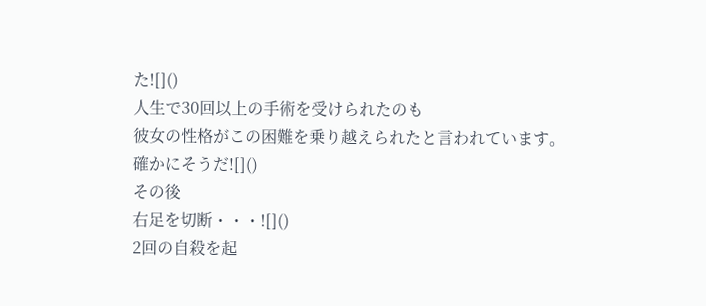た![]()
人生で30回以上の手術を受けられたのも
彼女の性格がこの困難を乗り越えられたと言われています。
確かにそうだ![]()
その後
右足を切断・・・![]()
2回の自殺を起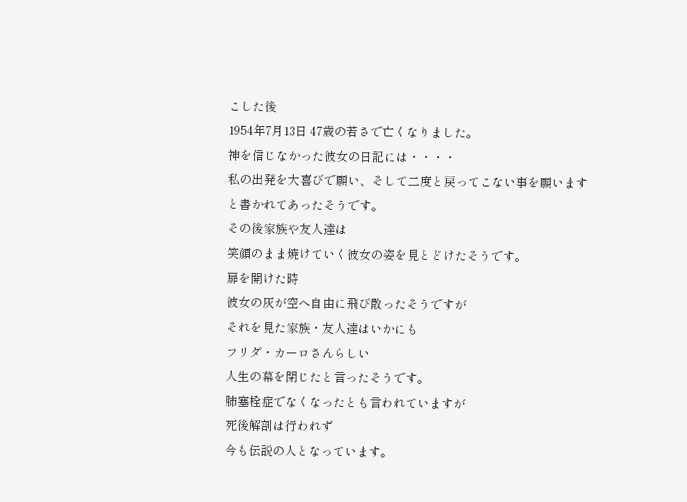こした後
1954年7月13日 47歳の若さで亡くなりました。
神を信じなかった彼女の日記には・・・・
私の出発を大喜びで願い、そして二度と戻ってこない事を願います
と書かれてあったそうです。
その後家族や友人達は
笑顔のまま焼けていく彼女の姿を見とどけたそうです。
扉を開けた時
彼女の灰が空へ自由に飛び散ったそうですが
それを見た家族・友人達はいかにも
フリダ・カーロさんらしい
人生の幕を閉じたと言ったそうです。
肺塞栓症でなくなったとも言われていますが
死後解剖は行われず
今も伝説の人となっています。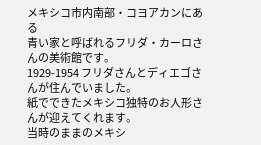メキシコ市内南部・コヨアカンにある
青い家と呼ばれるフリダ・カーロさんの美術館です。
1929-1954 フリダさんとディエゴさんが住んでいました。
紙でできたメキシコ独特のお人形さんが迎えてくれます。
当時のままのメキシ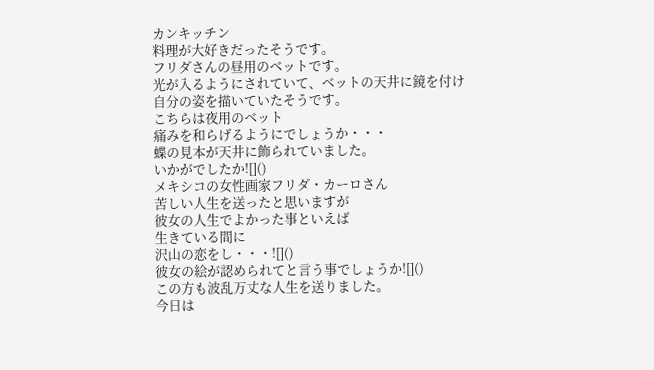カンキッチン
料理が大好きだったそうです。
フリダさんの昼用のベットです。
光が入るようにされていて、ベットの天井に鏡を付け
自分の姿を描いていたそうです。
こちらは夜用のベット
痛みを和らげるようにでしょうか・・・
蝶の見本が天井に飾られていました。
いかがでしたか![]()
メキシコの女性画家フリダ・カーロさん
苦しい人生を送ったと思いますが
彼女の人生でよかった事といえば
生きている間に
沢山の恋をし・・・![]()
彼女の絵が認められてと言う事でしょうか![]()
この方も波乱万丈な人生を送りました。
今日は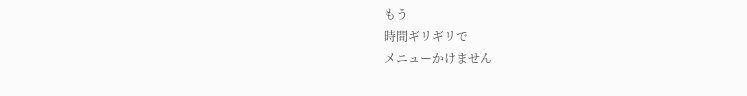もう
時間ギリギリで
メニューかけません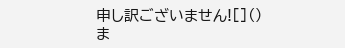申し訳ございません![]()
ま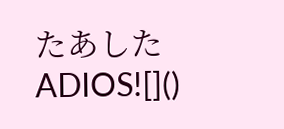たあした ADIOS![]()